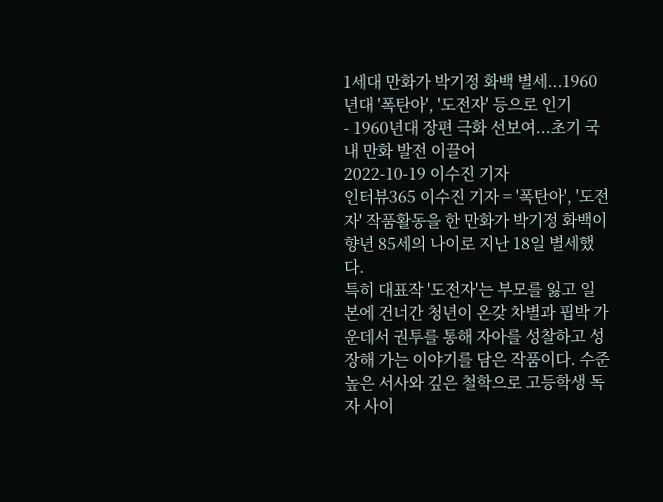1세대 만화가 박기정 화백 별세...1960년대 '폭탄아', '도전자' 등으로 인기
- 1960년대 장편 극화 선보여...초기 국내 만화 발전 이끌어
2022-10-19 이수진 기자
인터뷰365 이수진 기자 = '폭탄아', '도전자' 작품활동을 한 만화가 박기정 화백이 향년 85세의 나이로 지난 18일 별세했다.
특히 대표작 '도전자'는 부모를 잃고 일본에 건너간 청년이 온갖 차별과 핍박 가운데서 권투를 통해 자아를 성찰하고 성장해 가는 이야기를 담은 작품이다. 수준 높은 서사와 깊은 철학으로 고등학생 독자 사이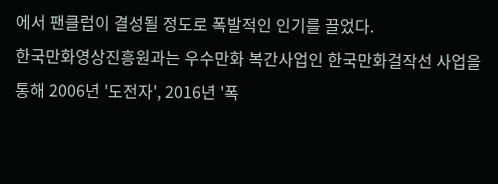에서 팬클럽이 결성될 정도로 폭발적인 인기를 끌었다.
한국만화영상진흥원과는 우수만화 복간사업인 한국만화걸작선 사업을 통해 2006년 '도전자', 2016년 '폭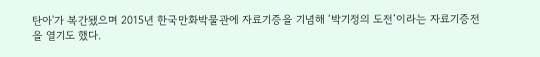탄아'가 복간됐으며 2015년 한국만화박물관에 자료기증을 기념해 ‘박기정의 도전’이라는 자료기증전을 열기도 했다.